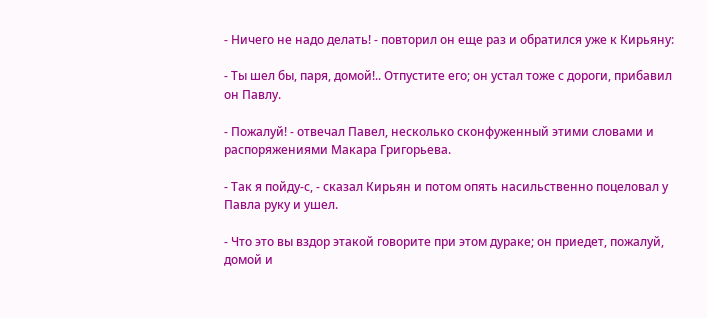- Ничего не надо делать! - повторил он еще раз и обратился уже к Кирьяну:

- Ты шел бы, паря, домой!.. Отпустите его; он устал тоже с дороги, прибавил он Павлу.

- Пожалуй! - отвечал Павел, несколько сконфуженный этими словами и распоряжениями Макара Григорьева.

- Так я пойду-с, - сказал Кирьян и потом опять насильственно поцеловал у Павла руку и ушел.

- Что это вы вздор этакой говорите при этом дураке; он приедет, пожалуй, домой и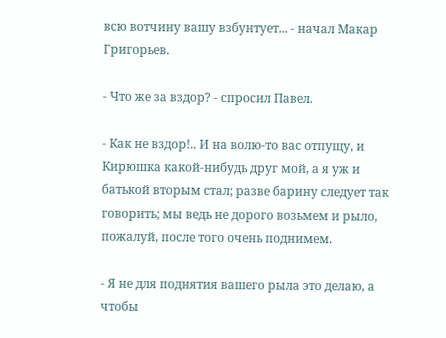всю вотчину вашу взбунтует... - начал Макар Григорьев.

- Что же за вздор? - спросил Павел.

- Как не вздор!.. И на волю-то вас отпущу, и Кирюшка какой-нибудь друг мой, а я уж и батькой вторым стал; разве барину следует так говорить; мы ведь не дорого возьмем и рыло, пожалуй, после того очень поднимем.

- Я не для поднятия вашего рыла это делаю, а чтобы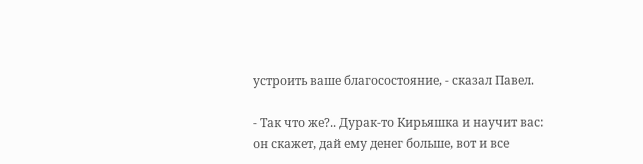устроить ваше благосостояние, - сказал Павел.

- Так что же?.. Дурак-то Кирьяшка и научит вас: он скажет, дай ему денег больше, вот и все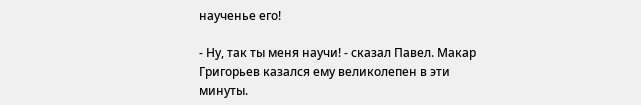наученье его!

- Ну, так ты меня научи! - сказал Павел. Макар Григорьев казался ему великолепен в эти минуты.